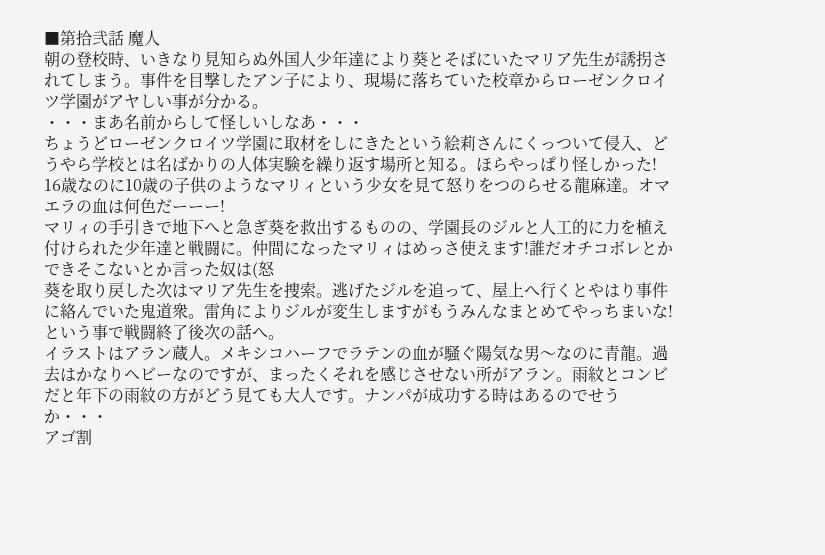■第拾弐話 魔人
朝の登校時、いきなり見知らぬ外国人少年達により葵とそばにいたマリア先生が誘拐されてしまう。事件を目撃したアン子により、現場に落ちていた校章からローゼンクロイツ学園がアヤしい事が分かる。
・・・まあ名前からして怪しいしなあ・・・
ちょうどローゼンクロイツ学園に取材をしにきたという絵莉さんにくっついて侵入、どうやら学校とは名ばかりの人体実験を繰り返す場所と知る。ほらやっぱり怪しかった!
16歳なのに10歳の子供のようなマリィという少女を見て怒りをつのらせる龍麻達。オマエラの血は何色だーーー!
マリィの手引きで地下へと急ぎ葵を救出するものの、学園長のジルと人工的に力を植え付けられた少年達と戦闘に。仲間になったマリィはめっさ使えます!誰だオチコボレとかできそこないとか言った奴は(怒
葵を取り戻した次はマリア先生を捜索。逃げたジルを追って、屋上へ行くとやはり事件に絡んでいた鬼道衆。雷角によりジルが変生しますがもうみんなまとめてやっちまいな!という事で戦闘終了後次の話へ。
イラストはアラン蔵人。メキシコハーフでラテンの血が騒ぐ陽気な男〜なのに青龍。過去はかなりヘビーなのですが、まったくそれを感じさせない所がアラン。雨紋とコンビだと年下の雨紋の方がどう見ても大人です。ナンパが成功する時はあるのでせうか・・・
アゴ割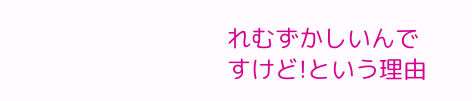れむずかしいんですけど!という理由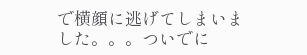で横顔に逃げてしまいました。。。ついでに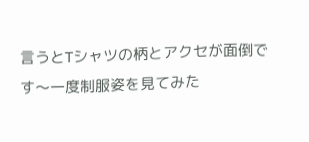言うとTシャツの柄とアクセが面倒です〜一度制服姿を見てみた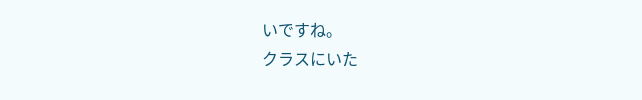いですね。
クラスにいた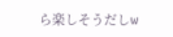ら楽しそうだしw